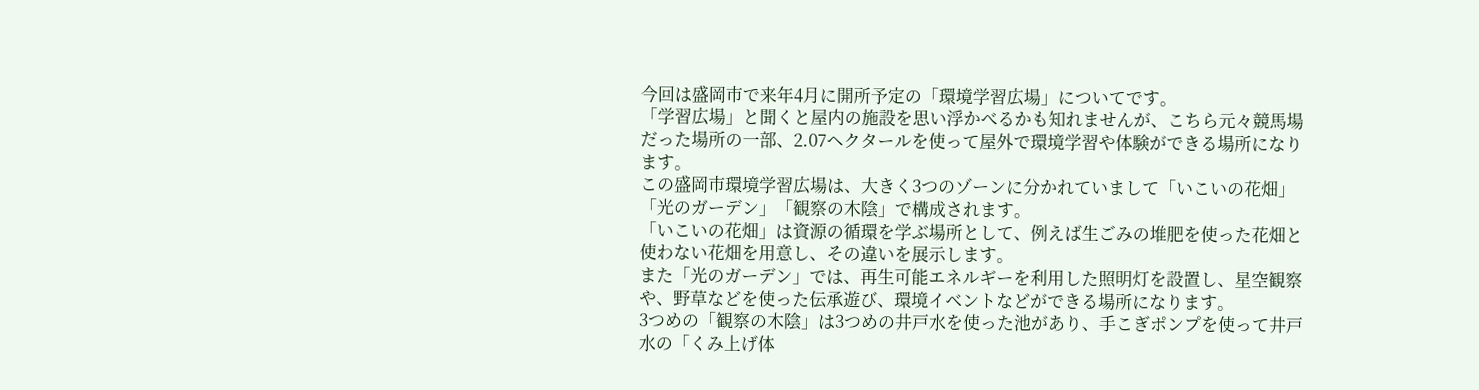今回は盛岡市で来年4月に開所予定の「環境学習広場」についてです。
「学習広場」と聞くと屋内の施設を思い浮かべるかも知れませんが、こちら元々競馬場だった場所の一部、2.07ヘクタールを使って屋外で環境学習や体験ができる場所になります。
この盛岡市環境学習広場は、大きく3つのゾーンに分かれていまして「いこいの花畑」「光のガーデン」「観察の木陰」で構成されます。
「いこいの花畑」は資源の循環を学ぶ場所として、例えば生ごみの堆肥を使った花畑と使わない花畑を用意し、その違いを展示します。
また「光のガーデン」では、再生可能エネルギーを利用した照明灯を設置し、星空観察や、野草などを使った伝承遊び、環境イベントなどができる場所になります。
3つめの「観察の木陰」は3つめの井戸水を使った池があり、手こぎポンプを使って井戸水の「くみ上げ体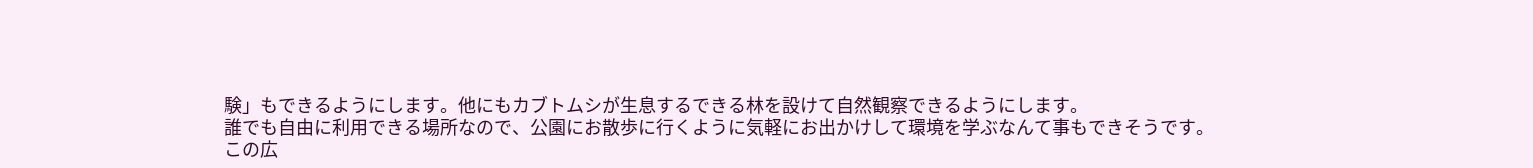験」もできるようにします。他にもカブトムシが生息するできる林を設けて自然観察できるようにします。
誰でも自由に利用できる場所なので、公園にお散歩に行くように気軽にお出かけして環境を学ぶなんて事もできそうです。
この広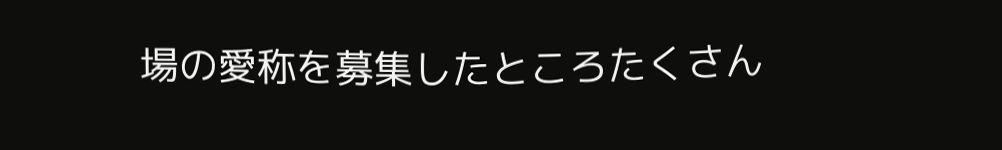場の愛称を募集したところたくさん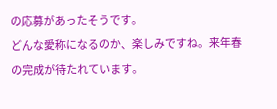の応募があったそうです。
どんな愛称になるのか、楽しみですね。来年春の完成が待たれています。